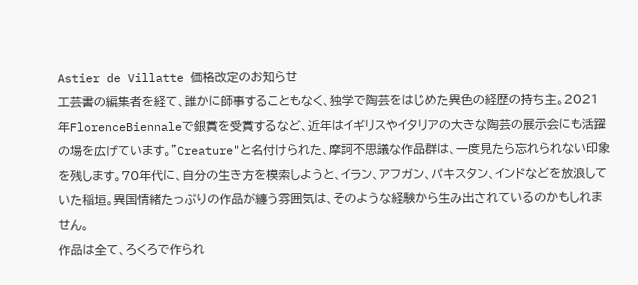Astier de Villatte 価格改定のお知らせ
工芸書の編集者を経て、誰かに師事することもなく、独学で陶芸をはじめた異色の経歴の持ち主。2021年FlorenceBiennaleで銀賞を受賞するなど、近年はイギリスやイタリアの大きな陶芸の展示会にも活躍の場を広げています。"Creature"と名付けられた、摩訶不思議な作品群は、一度見たら忘れられない印象を残します。70年代に、自分の生き方を模索しようと、イラン、アフガン、パキスタン、インドなどを放浪していた稲垣。異国情緒たっぷりの作品が纏う雰囲気は、そのような経験から生み出されているのかもしれません。
作品は全て、ろくろで作られ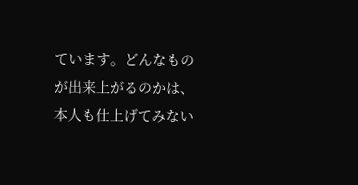ています。どんなものが出来上がるのかは、本人も仕上げてみない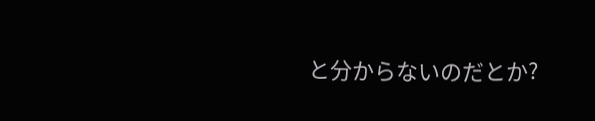と分からないのだとか?